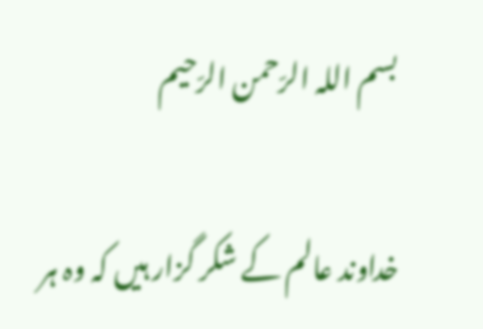بسم اللہ الرّحمن الرّحیم

خداوند عالم کے شکر گزار ہیں کہ وہ ہر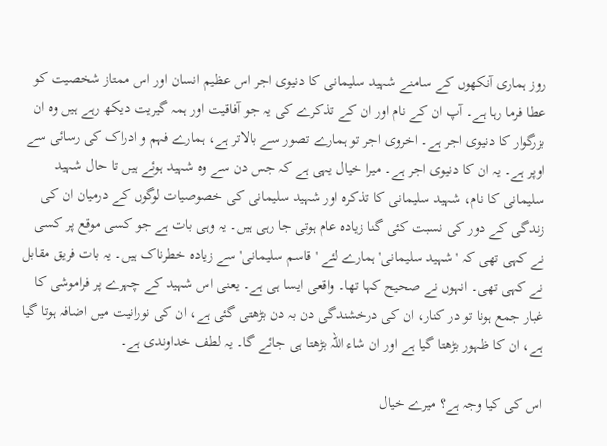روز ہماری آنکھوں کے سامنے شہید سلیمانی کا دنیوی اجر اس عظیم انسان اور اس ممتاز شخصیت کو عطا فرما رہا ہے۔ آپ ان کے نام اور ان کے تذکرے کی یہ جو آفاقیت اور ہمہ گیریت دیکھ رہے ہیں وہ ان بزرگوار کا دنیوی اجر ہے۔ اخروی اجر تو ہمارے تصور سے بالاتر ہے، ہمارے فہم و ادراک کی رسائی سے اوپر ہے۔ یہ ان کا دنیوی اجر ہے۔ میرا خیال یہی ہے کہ جس دن سے وہ شہید ہوئے ہیں تا حال شہید سلیمانی کا نام، شہید سلیمانی کا تذکرہ اور شہید سلیمانی کی خصوصیات لوگوں کے درمیان ان کی زندگی کے دور کی نسبت کئی گنا زیادہ عام ہوتی جا رہی ہیں۔ یہ وہی بات ہے جو کسی موقع پر کسی نے کہی تھی کہ 'شہید سلیمانی' ہمارے لئے 'قاسم سلیمانی' سے زیادہ خطرناک ہیں۔ یہ بات فریق مقابل نے کہی تھی۔ انہوں نے صحیح کہا تھا۔ واقعی ایسا ہی ہے۔ یعنی اس شہید کے چہرے پر فراموشی کا غبار جمع ہونا تو در کنار، ان کی درخشندگی دن بہ دن بڑھتی گئی ہے، ان کی نورانیت میں اضافہ ہوتا گیا ہے، ان کا ظہور بڑھتا گیا ہے اور ان شاء اللہ بڑھتا ہی جائے گا۔ یہ لطف خداوندی ہے۔

اس کی کیا وجہ ہے؟ میرے خیال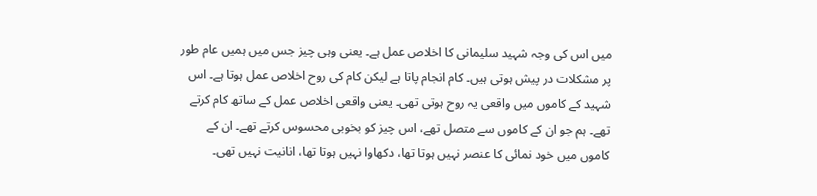میں اس کی وجہ شہید سلیمانی کا اخلاص عمل ہے۔ یعنی وہی چیز جس میں ہمیں عام طور پر مشکلات در پیش ہوتی ہیں۔ کام انجام پاتا ہے لیکن کام کی روح اخلاص عمل ہوتا ہے۔ اس شہید کے کاموں میں واقعی یہ روح ہوتی تھی۔ یعنی واقعی اخلاص عمل کے ساتھ کام کرتے تھے۔ ہم جو ان کے کاموں سے متصل تھے، اس چیز کو بخوبی محسوس کرتے تھے۔ ان کے کاموں میں خود نمائی کا عنصر نہیں ہوتا تھا، دکھاوا نہیں ہوتا تھا، انانیت نہیں تھی۔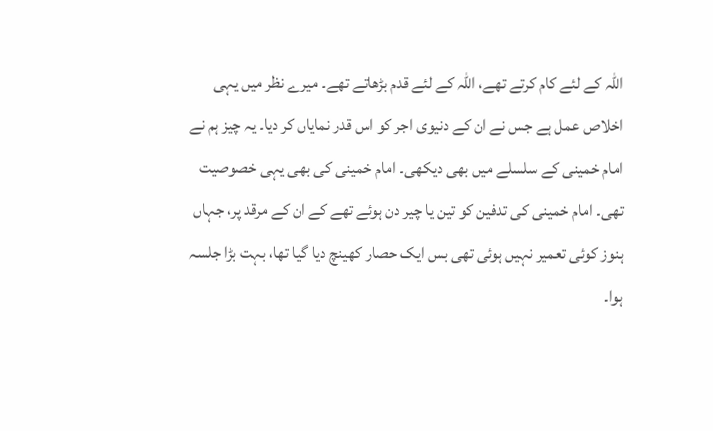اللہ کے لئے کام کرتے تھے، اللہ کے لئے قدم بڑھاتے تھے۔ میرے نظر میں یہی اخلاص عمل ہے جس نے ان کے دنیوی اجر کو اس قدر نمایاں کر دیا۔ یہ چیز ہم نے امام خمینی کے سلسلے میں بھی دیکھی۔ امام خمینی کی بھی یہی خصوصیت تھی۔ امام خمینی کی تدفین کو تین یا چیر دن ہوئے تھے کے ان کے مرقد پر، جہاں ہنوز کوئی تعمیر نہیں ہوئی تھی بس ایک حصار کھینچ دیا گیا تھا، بہت بڑا جلسہ ہوا۔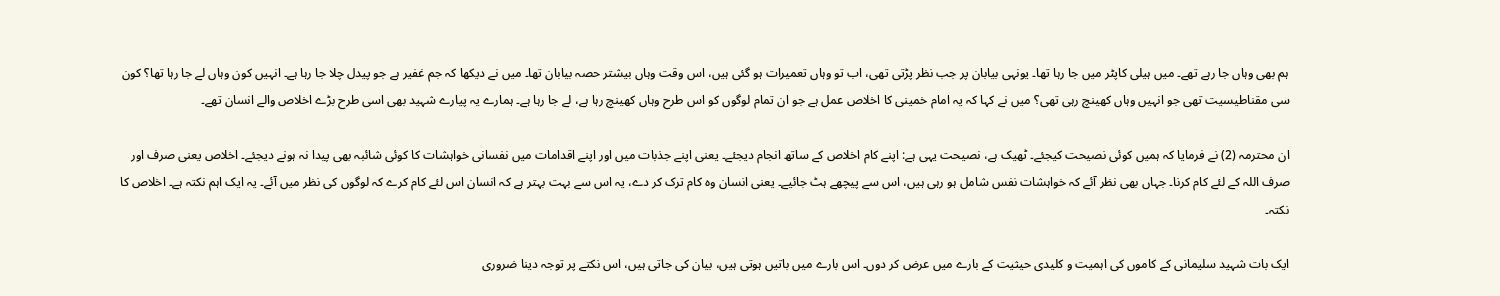ہم بھی وہاں جا رہے تھے۔ میں ہیلی کاپٹر میں جا رہا تھا۔ یونہی بیابان پر جب نظر پڑتی تھی، اب تو وہاں تعمیرات ہو گئی ہیں، اس وقت وہاں بیشتر حصہ بیابان تھا۔ میں نے دیکھا کہ جم غفیر ہے جو پیدل چلا جا رہا ہے۔ انہیں کون وہاں لے جا رہا تھا؟ کون سی مقناطیسیت تھی جو انہیں وہاں کھینچ رہی تھی؟ میں نے کہا کہ یہ امام خمینی کا اخلاص عمل ہے جو ان تمام لوگوں کو اس طرح وہاں کھینچ رہا ہے، لے جا رہا ہے۔ ہمارے یہ پیارے شہید بھی اسی طرح بڑے اخلاص والے انسان تھے۔

ان محترمہ (2) نے فرمایا کہ ہمیں کوئی نصیحت کیجئے۔ ٹھیک ہے، نصیحت یہی ہے: اپنے کام اخلاص کے ساتھ انجام دیجئے۔ یعنی اپنے جذبات میں اور اپنے اقدامات میں نفسانی خواہشات کا کوئی شائبہ بھی پیدا نہ ہونے دیجئے۔ اخلاص یعنی صرف اور صرف اللہ کے لئے کام کرنا۔ جہاں بھی نظر آئے کہ خواہشات نفس شامل ہو رہی ہیں، اس سے پیچھے ہٹ جائیے۔ یعنی انسان وہ کام ترک کر دے، یہ اس سے بہت بہتر ہے کہ انسان اس لئے کام کرے کہ لوگوں کی نظر میں آئے۔ یہ ایک اہم نکتہ ہے۔ اخلاص کا نکتہ۔

ایک بات شہید سلیمانی کے کاموں کی اہمیت و کلیدی حیثیت کے بارے میں عرض کر دوں۔ اس بارے میں باتیں ہوتی ہیں، بیان کی جاتی ہیں، اس نکتے پر توجہ دینا ضروری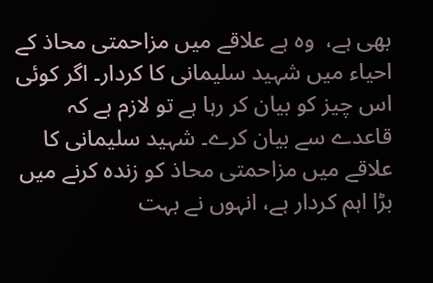بھی ہے،  وہ ہے علاقے میں مزاحمتی محاذ کے احیاء میں شہید سلیمانی کا کردار۔ اگر کوئی اس چیز کو بیان کر رہا ہے تو لازم ہے کہ قاعدے سے بیان کرے۔ شہید سلیمانی کا علاقے میں مزاحمتی محاذ کو زندہ کرنے میں بڑا اہم کردار ہے، انہوں نے بہت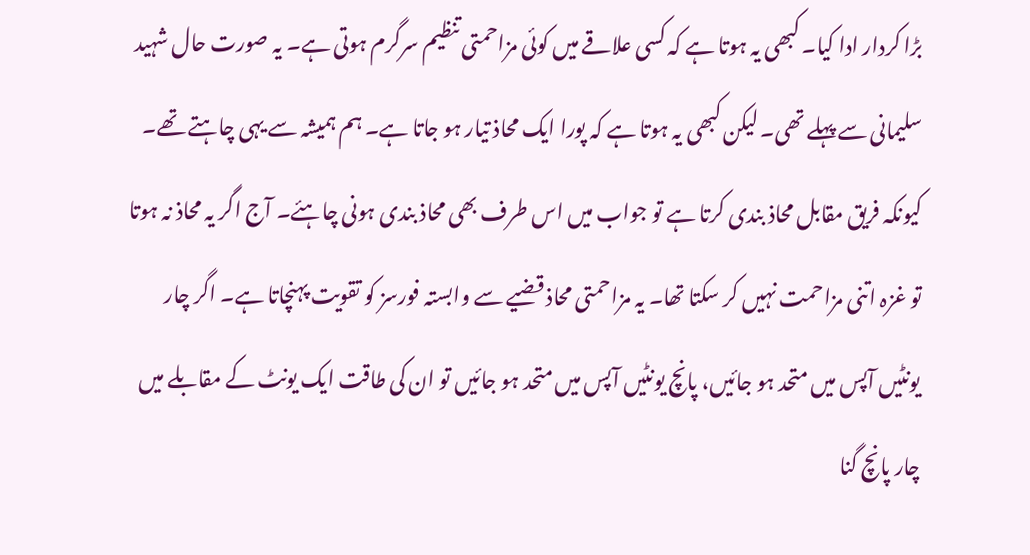بڑا کردار ادا کیا۔ کبھی یہ ہوتا ہے کہ کسی علاقے میں کوئی مزاحمتی تنظیم سرگرم ہوتی ہے۔ یہ صورت حال شہید سلیمانی سے پہلے تھی۔ لیکن کبھی یہ ہوتا ہے کہ پورا ایک محاذ تیار ہو جاتا ہے۔ ہم ہمیشہ سے یہی چاہتے تھے۔ کیونکہ فریق مقابل محاذ بندی کرتا ہے تو جواب میں اس طرف بھی محاذ بندی ہونی چاہئے۔ آج اگر یہ محاذ نہ ہوتا تو غزہ اتنی مزاحمت نہیں کر سکتا تھا۔ یہ مزاحمتی محاذ قضیے سے وابستہ فورسز کو تقویت پہنچاتا ہے۔ اگر چار یونٹیں آپس میں متحد ہو جائيں، پانچ یونٹیں آپس میں متحد ہو جائیں تو ان کی طاقت ایک یونٹ کے مقابلے میں چار پانچ گنا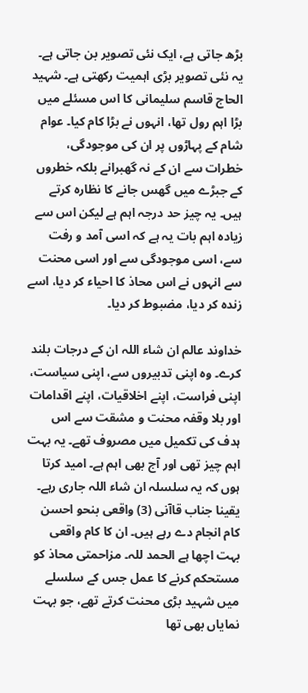بڑھ جاتی ہے، ایک نئی تصویر بن جاتی ہے۔ یہ نئی تصویر بڑی اہمیت رکھتی ہے۔ شہید الحاج قاسم سلیمانی کا اس مسئلے میں بڑا اہم رول تھا، انہوں نے بڑا کام کیا۔ عوام شام کے پہاڑوں پر ان کی موجودگی، خطرات سے ان کے نہ گھبرانے بلکہ خطروں کے جبڑے میں گھس جانے کا نظارہ کرتے ہیں۔ یہ چیز حد درجہ اہم ہے لیکن اس سے زیادہ اہم بات یہ ہے کہ اسی آمد و رفت سے، اسی موجودگی سے اور اسی محنت سے انہوں نے اس محاذ کا احیاء کر دیا، اسے زندہ کر دیا، مضبوط کر دیا۔

خداوند عالم ان شاء اللہ ان کے درجات بلند کرے۔ وہ اپنی تدبیروں سے، اپنی سیاست، اپنی فراست، اپنے اخلاقیات، اپنے اقدامات اور بلا وقفہ محنت و مشقت سے اس ہدف کی تکمیل میں مصروف تھے۔ یہ بہت اہم چیز تھی اور آج بھی اہم ہے۔ امید کرتا ہوں کہ یہ سلسلہ ان شاء اللہ جاری رہے۔ یقینا جناب قاآنی (3) واقعی بنحو احسن کام انجام دے رہے ہیں۔ ان کا کام واقعی بہت اچھا ہے الحمد للہ۔ مزاحمتی محاذ کو مستحکم کرنے کا عمل جس کے سلسلے میں شہید بڑی محنت کرتے تھے، جو بہت نمایاں بھی تھا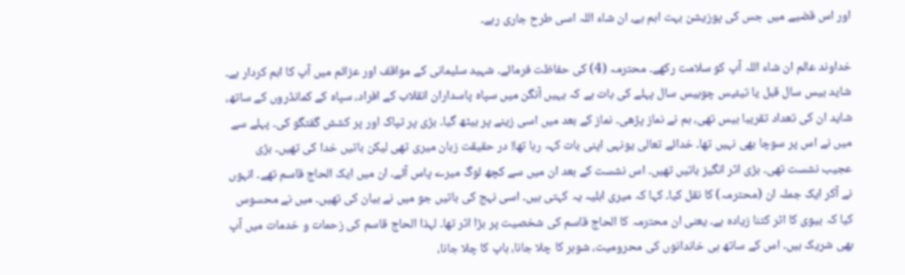اور اس قضیے میں جس کی پوزیشن بہت اہم ہے، ان شاء اللہ اسی طرح جاری رہے۔

خداوند عالم ان شاء اللہ آپ کو سلامت رکھے۔ محترمہ (4) کی حفاظت فرمائے۔ شہید سلیمانی کے مواقف اور عزائم میں آپ کا اہم کردار ہے۔ شاید بیس سال قبل یا تیئیس چوبیس سال پہلے کی بات ہے کہ یہیں آنگن میں سپاہ پاسداران انقلاب کے افراد، سپاہ کے کمانڈروں کے ساتھ، شاید ان کی تعداد تقریبا بیس تھی، ہم نے نماز پڑھی۔ نماز کے بعد میں اسی زینے پر بیٹھ گیا۔ بڑی پر تپاک اور پر کشش گفتگو کی۔ پہلے سے میں نے اس پر سوچا بھی نہیں تھا۔ خدائے تعالی یونہی اپنی بات کہہ رہا تھا! در حقیقت زبان میری تھی لیکن باتیں خدا کی تھیں۔ بڑی عجیب نشست تھی۔ بڑی اثر انگیز باتیں تھیں۔ اس نشست کے بعد ان میں سے کچھ لوگ میرے پاس آئے۔ ان میں ایک الحاج قاسم تھے۔ انہوں نے آکر ایک جملہ ان (محترمہ) کا نقل کیا۔ کہا کہ میری اہلیہ یہ کہتی ہیں۔ اسی نہج کی باتیں جو میں نے بیان کی تھیں۔ میں نے محسوس کیا کہ بیوی کا اثر کتنا زیادہ ہے۔ یعنی ان محترمہ کا الحاج قاسم کی شخصیت پر بڑا اثر تھا۔ لہذا الحاج قاسم کی زحمات و خدمات میں آپ بھی شریک ہیں۔ اس کے ساتھ ہی خاندانوں کی محرومیت، شوہر کا چلا جانا، باپ کا چلا جانا،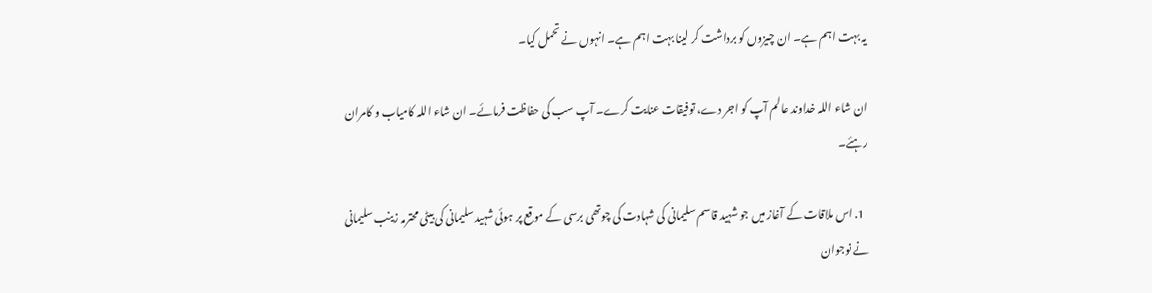یہ بہت اہم ہے۔ ان چیزوں کو برداشت کر لینا بہت اہم ہے۔ انہوں نے تحمل کیا۔

ان شاء اللہ خداوند عالم آپ کو اجر دے، توفیقات عنایت کرے۔ آپ سب کی حفاظت فرمائے۔ ان شاء اللہ کامیاب و کامران رہئے۔

  1. اس ملاقات کے آغاز میں جو شہید قاسم سلیمانی کی شہادت کی چوتھی برسی کے موقع پر ہوئی شہید سلیمانی کی بیٹی محترمہ زینب سلیمانی نے نوجوان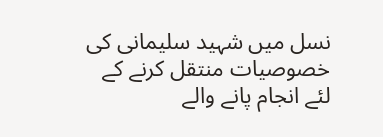نسل میں شہید سلیمانی کی خصوصیات منتقل کرنے کے لئے انجام پانے والے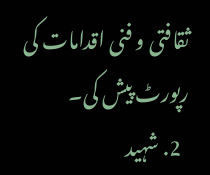ثقافتی و فنی اقدامات کی رپورٹ پیش کی۔
  2. شہید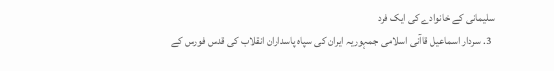سلیمانی کے خانوادے کی ایک فرد
  3. سردار اسماعیل قاآنی اسلامی جمہوریہ ایران کی سپاہ پاسداران انقلاب کی قدس فورس کے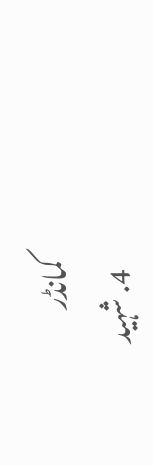کمانڈر
  4. شہید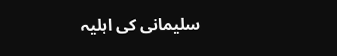سلیمانی کی اہلیہ